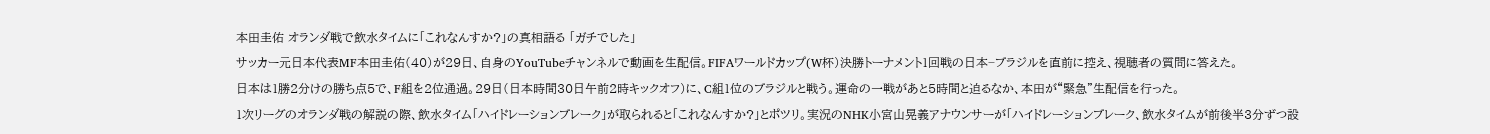本田圭佑 オランダ戦で飲水タイムに「これなんすか?」の真相語る 「ガチでした」
サッカー元日本代表MF本田圭佑(40)が29日、自身のYouTubeチャンネルで動画を生配信。FIFAワールドカップ(W杯)決勝トーナメント1回戦の日本−ブラジルを直前に控え、視聴者の質問に答えた。
日本は1勝2分けの勝ち点5で、F組を2位通過。29日(日本時間30日午前2時キックオフ)に、C組1位のブラジルと戦う。運命の一戦があと5時間と迫るなか、本田が“緊急”生配信を行った。
1次リーグのオランダ戦の解説の際、飲水タイム「ハイドレーションブレーク」が取られると「これなんすか?」とポツリ。実況のNHK小宮山晃義アナウンサーが「ハイドレーションブレーク、飲水タイムが前後半3分ずつ設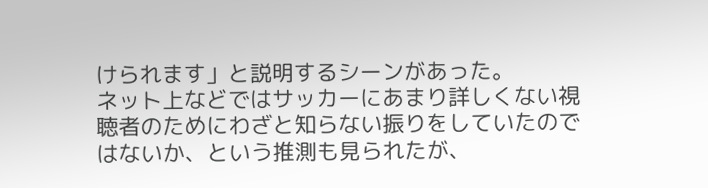けられます」と説明するシーンがあった。
ネット上などではサッカーにあまり詳しくない視聴者のためにわざと知らない振りをしていたのではないか、という推測も見られたが、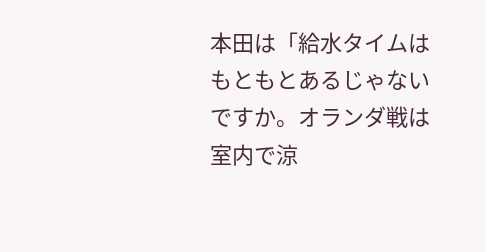本田は「給水タイムはもともとあるじゃないですか。オランダ戦は室内で涼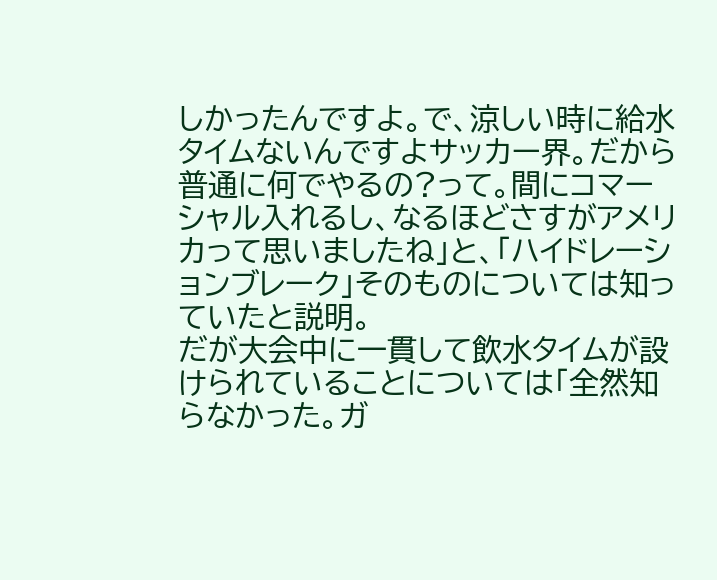しかったんですよ。で、涼しい時に給水タイムないんですよサッカー界。だから普通に何でやるの?って。間にコマーシャル入れるし、なるほどさすがアメリカって思いましたね」と、「ハイドレーションブレーク」そのものについては知っていたと説明。
だが大会中に一貫して飲水タイムが設けられていることについては「全然知らなかった。ガ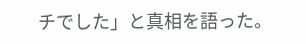チでした」と真相を語った。